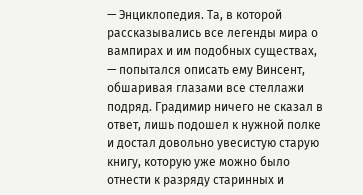— Энциклопедия. Та, в которой рассказывались все легенды мира о вампирах и им подобных существах, — попытался описать ему Винсент, обшаривая глазами все стеллажи подряд. Градимир ничего не сказал в ответ, лишь подошел к нужной полке и достал довольно увесистую старую книгу, которую уже можно было отнести к разряду старинных и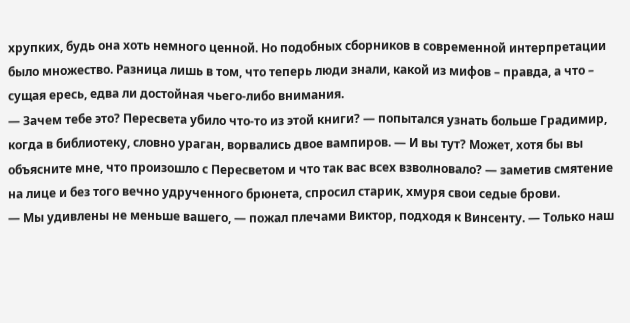хрупких, будь она хоть немного ценной. Но подобных сборников в современной интерпретации было множество. Разница лишь в том, что теперь люди знали, какой из мифов – правда, а что – сущая ересь, едва ли достойная чьего-либо внимания.
— Зачем тебе это? Пересвета убило что-то из этой книги? — попытался узнать больше Градимир, когда в библиотеку, словно ураган, ворвались двое вампиров. — И вы тут? Может, хотя бы вы объясните мне, что произошло с Пересветом и что так вас всех взволновало? — заметив смятение на лице и без того вечно удрученного брюнета, спросил старик, хмуря свои седые брови.
— Мы удивлены не меньше вашего, — пожал плечами Виктор, подходя к Винсенту. — Только наш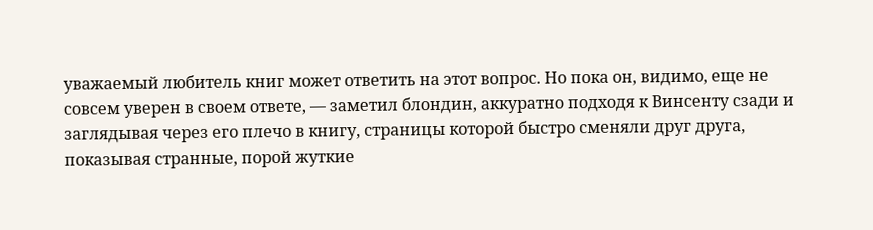уважаемый любитель книг может ответить на этот вопрос. Но пока он, видимо, еще не совсем уверен в своем ответе, — заметил блондин, аккуратно подходя к Винсенту сзади и заглядывая через его плечо в книгу, страницы которой быстро сменяли друг друга, показывая странные, порой жуткие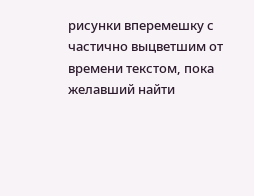рисунки вперемешку с частично выцветшим от времени текстом, пока желавший найти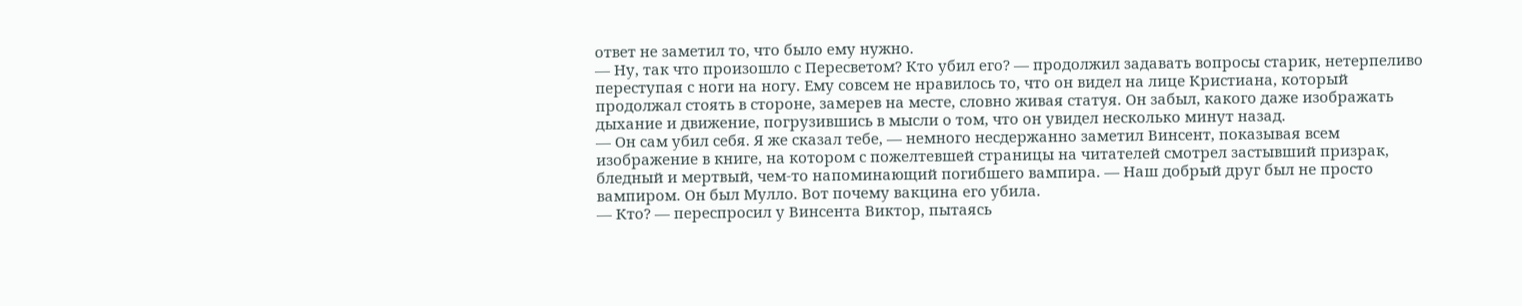ответ не заметил то, что было ему нужно.
— Ну, так что произошло с Пересветом? Кто убил его? — продолжил задавать вопросы старик, нетерпеливо переступая с ноги на ногу. Ему совсем не нравилось то, что он видел на лице Кристиана, который продолжал стоять в стороне, замерев на месте, словно живая статуя. Он забыл, какого даже изображать дыхание и движение, погрузившись в мысли о том, что он увидел несколько минут назад.
— Он сам убил себя. Я же сказал тебе, — немного несдержанно заметил Винсент, показывая всем изображение в книге, на котором с пожелтевшей страницы на читателей смотрел застывший призрак, бледный и мертвый, чем-то напоминающий погибшего вампира. — Наш добрый друг был не просто вампиром. Он был Мулло. Вот почему вакцина его убила.
— Кто? — переспросил у Винсента Виктор, пытаясь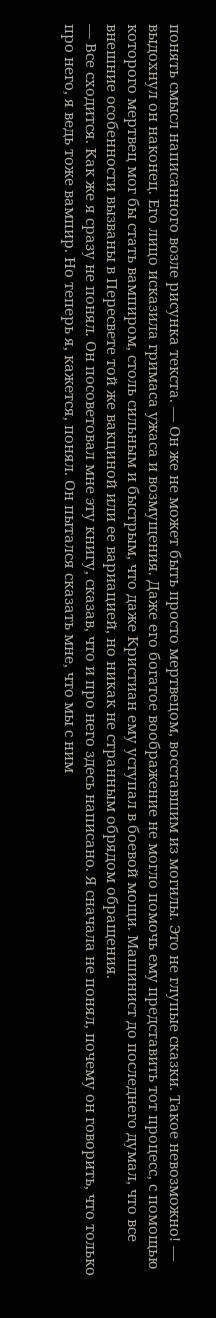понять смысл написанного возле рисунка текста. — Он же не может быть просто мертвецом, восставшим из могилы. Это не глупые сказки. Такое невозможно! — выдохнул он наконец. Его лицо исказила гримаса ужаса и возмущения. Даже его богатое воображение не могло помочь ему представить тот процесс, с помощью которого мертвец мог бы стать вампиром, столь сильным и быстрым, что даже Кристиан ему уступал в боевой мощи. Машинист до последнего думал, что все внешние особенности вызваны в Пересвете той же вакциной или ее вариацией, но никак не странным обрядом обращения.
— Все сходится. Как же я сразу не понял. Он посоветовал мне эту книгу, сказав, что и про него здесь написано. Я сначала не понял, почему он говорить, что только про него, я ведь тоже вампир. Но теперь я, кажется, понял. Он пытался сказать мне, что мы с ним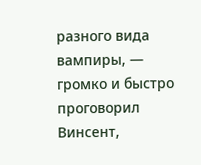разного вида вампиры, — громко и быстро проговорил Винсент,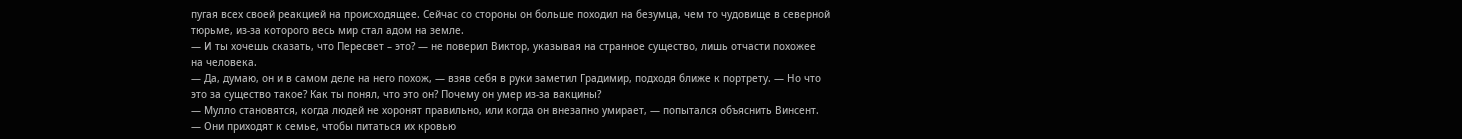пугая всех своей реакцией на происходящее. Сейчас со стороны он больше походил на безумца, чем то чудовище в северной тюрьме, из-за которого весь мир стал адом на земле.
— И ты хочешь сказать, что Пересвет – это? — не поверил Виктор, указывая на странное существо, лишь отчасти похожее на человека.
— Да, думаю, он и в самом деле на него похож, — взяв себя в руки заметил Градимир, подходя ближе к портрету. — Но что это за существо такое? Как ты понял, что это он? Почему он умер из-за вакцины?
— Мулло становятся, когда людей не хоронят правильно, или когда он внезапно умирает, — попытался объяснить Винсент. — Они приходят к семье, чтобы питаться их кровью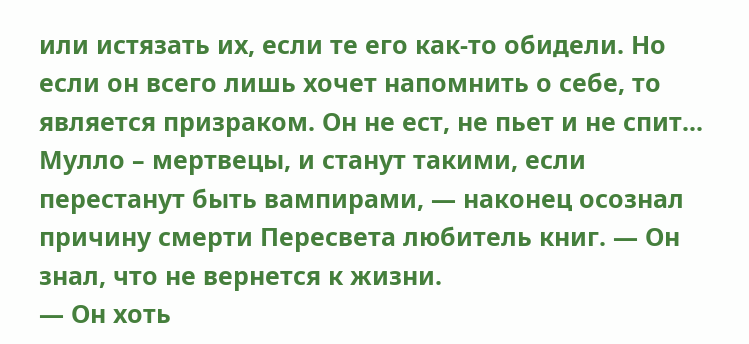или истязать их, если те его как-то обидели. Но если он всего лишь хочет напомнить о себе, то является призраком. Он не ест, не пьет и не спит... Мулло – мертвецы, и станут такими, если перестанут быть вампирами, — наконец осознал причину смерти Пересвета любитель книг. — Он знал, что не вернется к жизни.
— Он хоть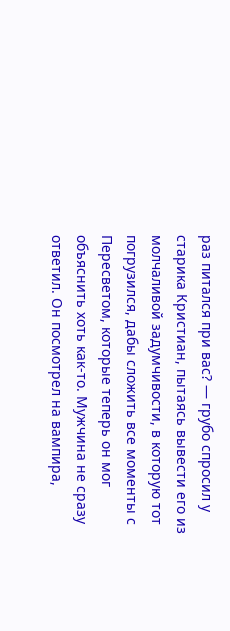раз питался при вас? — грубо спросил у старика Кристиан, пытаясь вывести его из молчаливой задумчивости, в которую тот погрузился, дабы сложить все моменты с Пересветом, которые теперь он мог объяснить хоть как-то. Мужчина не сразу ответил. Он посмотрел на вампира,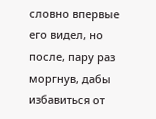словно впервые его видел, но после, пару раз моргнув, дабы избавиться от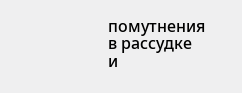помутнения в рассудке и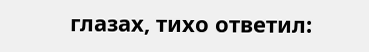глазах, тихо ответил: